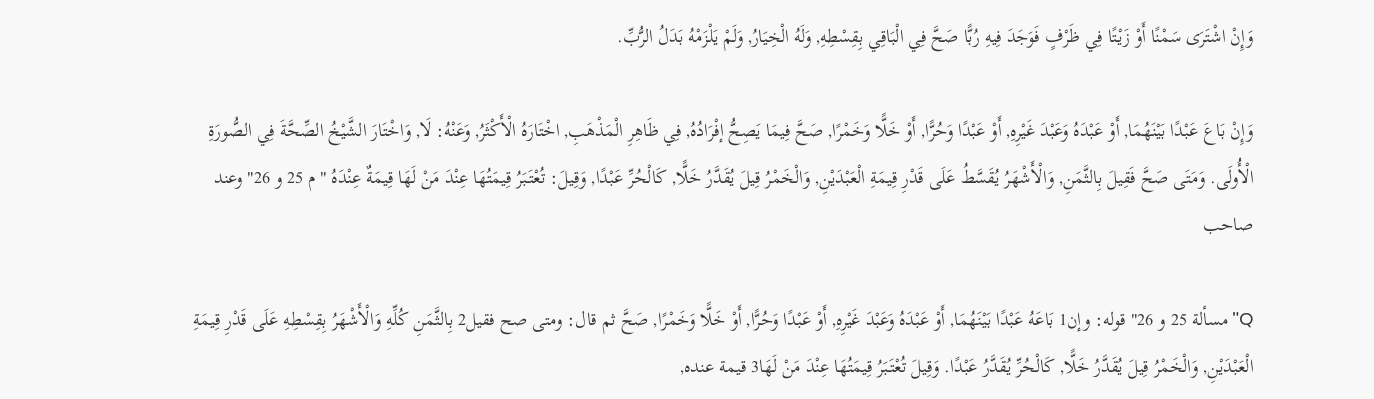وَإِنْ اشْتَرَى سَمْنًا أَوْ زَيْتًا فِي ظَرْفٍ فَوَجَدَ فِيهِ رُبًّا صَحَّ فِي الْبَاقِي بِقِسْطِهِ, وَلَهُ الْخِيَارُ, وَلَمْ يَلْزَمْهُ بَدَلُ الرُّبِّ.

وَإِنْ بَاعَ عَبْدًا بَيْنَهُمَا, أَوْ عَبْدَهُ وَعَبْدَ غَيْرِهِ, أَوْ عَبْدًا وَحُرًّا, أَوْ خَلًّا وَخَمْرًا, صَحَّ فِيمَا يَصِحُّ إفْرَادُهُ, فِي ظَاهِرِ الْمَذْهَبِ, اخْتَارَهُ الْأَكْثَرُ, وَعَنْهُ: لَا, وَاخْتَارَ الشَّيْخُ الصِّحَّةَ فِي الصُّورَةِ الْأُولَى. وَمَتَى صَحَّ فَقِيلَ بِالثَّمَنِ, وَالْأَشْهَرُ يُقَسَّطُ عَلَى قَدْرِ قِيمَةِ الْعَبْدَيْنِ, وَالْخَمْرُ قِيلَ يُقَدَّرُ خَلًّا, كَالْحُرِّ عَبْدًا, وَقِيلَ: تُعْتَبَرُ قِيمَتُهَا عِنْدَ مَنْ لَهَا قِيمَةٌ عِنْدَهُ "م 25 و 26" وعند صاحب

Q"مسألة 25 و 26" قوله: وإن1 بَاعَهُ عَبْدًا بَيْنَهُمَا, أَوْ عَبْدَهُ وَعَبْدَ غَيْرِهِ, أَوْ عَبْدًا وَحُرًّا, أَوْ خَلًّا وَخَمْرًا, صَحَّ ثم قال: ومتى صح فقيل2 بِالثَّمَنِ كُلِّهِ وَالْأَشْهَرُ بِقِسْطِهِ عَلَى قَدْرِ قِيمَةِ الْعَبْدَيْنِ, وَالْخَمْرُ قِيلَ يُقَدَّرُ خَلًّا, كَالْحُرِّ يُقَدَّرُ عَبْدًا. وَقِيلَ تُعْتَبَرُ قِيمَتُهَا عِنْدَ مَنْ لَهَا3 قيمة عنده,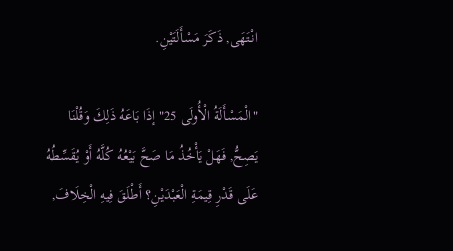انْتَهَى, ذَكَرَ مَسْأَلَتَيْنِ.

"الْمَسْأَلَةُ الْأُولَى 25" إذَا بَاعَهُ ذَلِكَ وَقُلْنَا يَصِحُّ, فَهَلْ يَأْخُذُ مَا صَحَّ بَيْعُهُ كُلَّهُ أَوْ يُقَسِّطُهُ عَلَى قَدْرِ قِيمَةِ الْعَبْدَيْنِ؟ أَطْلَقَ فِيهِ الْخِلَافَ,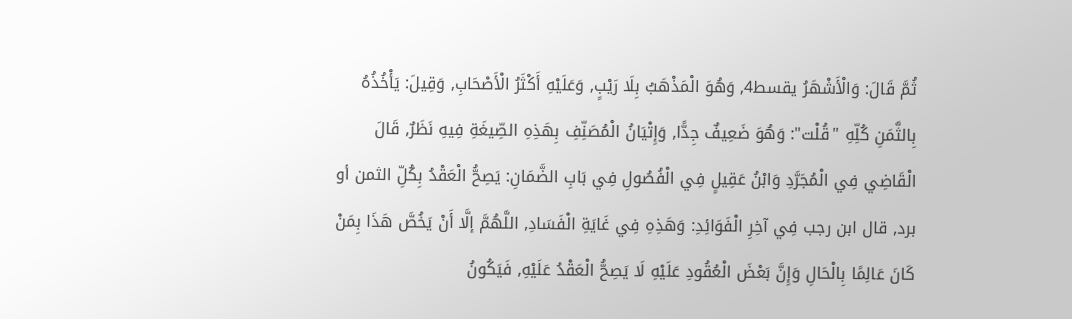ثُمَّ قَالَ: وَالْأَشْهَرُ يقسط4, وَهُوَ الْمَذْهَبُ بِلَا رَيْبٍ, وَعَلَيْهِ أَكْثَرُ الْأَصْحَابِ, وَقِيلَ: يَأْخُذُهُ بِالثَّمَنِ كُلِّهِ "قُلْت": وَهُوَ ضَعِيفٌ جِدًّا, وَإِتْيَانُ الْمُصَنِّفِ بِهَذِهِ الصِّيغَةِ فِيهِ نَظَرٌ, قَالَ الْقَاضِي فِي الْمُجَرَّدِ وَابْنُ عَقِيلٍ فِي الْفُصُولِ فِي بَابِ الضَّمَانِ: يَصِحُّ الْعَقْدُ بِكُلِّ الثمن أو برد, قال ابن رجب فِي آخِرِ الْفَوَائِدِ: وَهَذِهِ فِي غَايَةِ الْفَسَادِ, اللَّهُمَّ إلَّا أَنْ يَخُصَّ هَذَا بِمَنْ كَانَ عَالِمًا بِالْحَالِ وَإِنَّ بَعْضَ الْعُقُودِ عَلَيْهِ لَا يَصِحُّ الْعَقْدُ عَلَيْهِ, فَيَكُونُ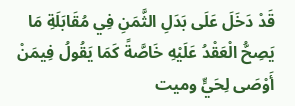قَدْ دَخَلَ عَلَى بَدَلِ الثَّمَنِ فِي مُقَابَلَةِ مَا يَصِحُّ الْعَقْدُ عَلَيْهِ خَاصَّةً كَمَا يَقُولُ فِيمَنْ أَوْصَى لِحَيٍّ وميت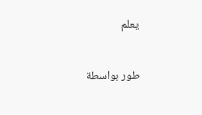يعلم

طور بواسطة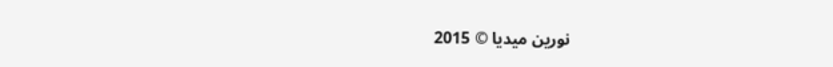نورين ميديا © 2015